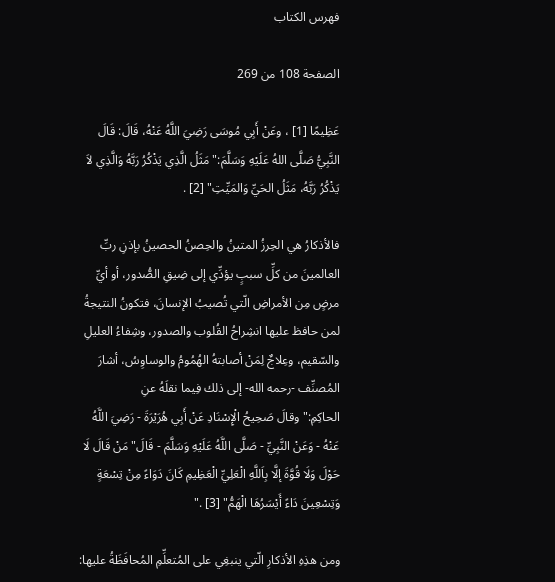فهرس الكتاب

الصفحة 108 من 269

عَظِيمًا [1] ، وعَنْ أَبِي مُوسَى رَضِيَ اللَّهُ عَنْهُ، قَالَ: قَالَ النَّبِيُّ صَلَّى اللهُ عَلَيْهِ وَسَلَّمَ:"مَثَلُ الَّذِي يَذْكُرُ رَبَّهُ وَالَّذِي لاَ يَذْكُرُ رَبَّهُ، مَثَلُ الحَيِّ وَالمَيِّتِ" [2] .

فالأذكارُ هي الحِرزُ المتينُ والحِصنُ الحصينُ بإذنِ ربِّ العالمينَ من كلِّ سببٍ يؤدِّي إلى ضِيقِ الصُّدور، أو أيِّ مرضٍ مِن الأمراضِ الّتي تُصيبُ الإنسانَ، فتكونُ النتيجةُ لمن حافظ عليها انشِراحُ القُلوب والصدور، وشِفاءُ العليلِ والسّقيم، وعِلاجٌ لِمَنْ أصابتهُ الهُمُومُ والوساوِسُ، أشارَ المُصنِّف -رحمه الله- إلى ذلك فِيما نقلَهُ عنِ الحاكِمِ:"وقالَ صَحِيحُ الْإِسْنَادِ عَنْ أَبِي هُرَيْرَةَ - رَضِيَ اللَّهُ عَنْهُ - وَعَنْ النَّبِيِّ - صَلَّى اللَّهُ عَلَيْهِ وَسَلَّمَ - قَالَ"مَنْ قَالَ لَا حَوْلَ وَلَا قُوَّةَ إلَّا بِاَللَّهِ الْعَلِيِّ الْعَظِيمِ كَانَ دَوَاءً مِنْ تِسْعَةٍ وَتِسْعِينَ دَاءً أَيْسَرُهَا الْهَمُّ" [3] ."

ومن هذِهِ الأذكارِ الّتي ينبغِي على المُتعلِّمِ المُحافَظَةُ عليها: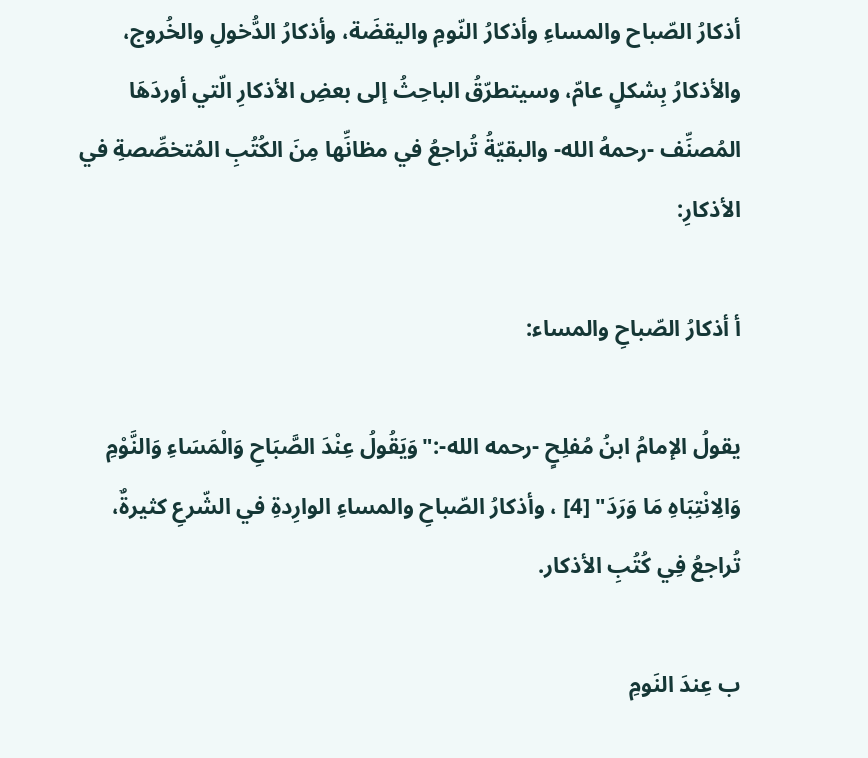أذكارُ الصّباح والمساءِ وأذكارُ النّومِ واليقضَة، وأذكارُ الدُّخولِ والخُروج، والأذكارُ بِشكلٍ عامّ، وسيتطرّقُ الباحِثُ إلى بعضِ الأذكارِ الّتي أوردَهَا المُصنِّف -رحمهُ الله- والبقيّةُ تُراجعُ في مظانِّها مِنَ الكُتُبِ المُتخصِّصةِ في الأذكارِ:

أ أذكارُ الصّباحِ والمساء:

يقولُ الإمامُ ابنُ مُفلِحٍ -رحمه الله-:"وَيَقُولُ عِنْدَ الصَّبَاحِ وَالْمَسَاءِ وَالنَّوْمِ وَالِانْتِبَاهِ مَا وَرَدَ" [4] ، وأذكارُ الصّباحِ والمساءِ الوارِدةِ في الشّرعِ كثيرةٌ، تُراجعُ فِي كُتُبِ الأذكار.

ب عِندَ النَومِ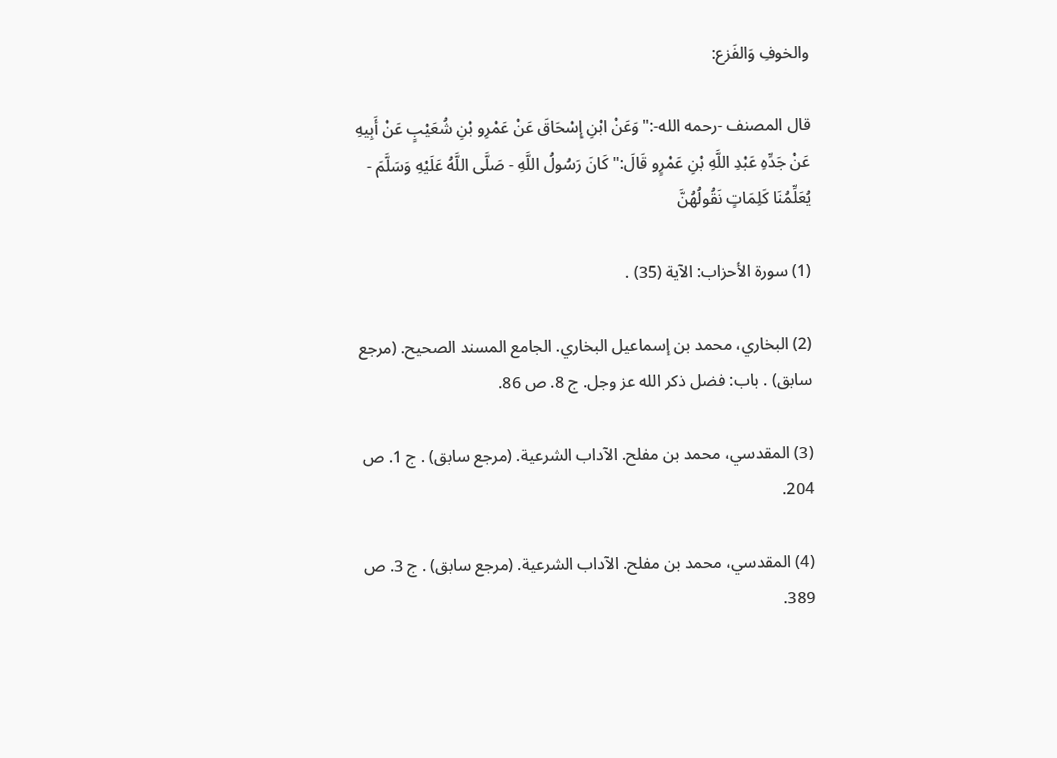والخوفِ وَالفَزع:

قال المصنف -رحمه الله-:"وَعَنْ ابْنِ إِسْحَاقَ عَنْ عَمْرِو بْنِ شُعَيْبٍ عَنْ أَبِيهِ عَنْ جَدِّهِ عَبْدِ اللَّهِ بْنِ عَمْرٍو قَالَ:"كَانَ رَسُولُ اللَّهِ - صَلَّى اللَّهُ عَلَيْهِ وَسَلَّمَ - يُعَلِّمُنَا كَلِمَاتٍ نَقُولُهُنَّ

(1) سورة الأحزاب: الآية (35) .

(2) البخاري، محمد بن إسماعيل البخاري. الجامع المسند الصحيح. (مرجع سابق) . باب: فضل ذكر الله عز وجل. ج 8. ص 86.

(3) المقدسي، محمد بن مفلح. الآداب الشرعية. (مرجع سابق) . ج 1. ص 204.

(4) المقدسي، محمد بن مفلح. الآداب الشرعية. (مرجع سابق) . ج 3. ص 389.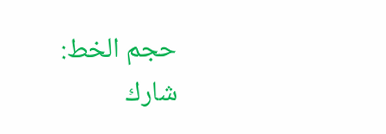حجم الخط:
شارك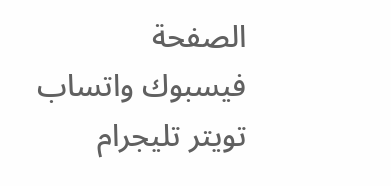الصفحة
فيسبوك واتساب تويتر تليجرام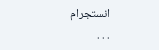انستجرام
. . .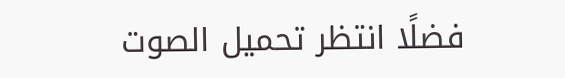فضلًا انتظر تحميل الصوت